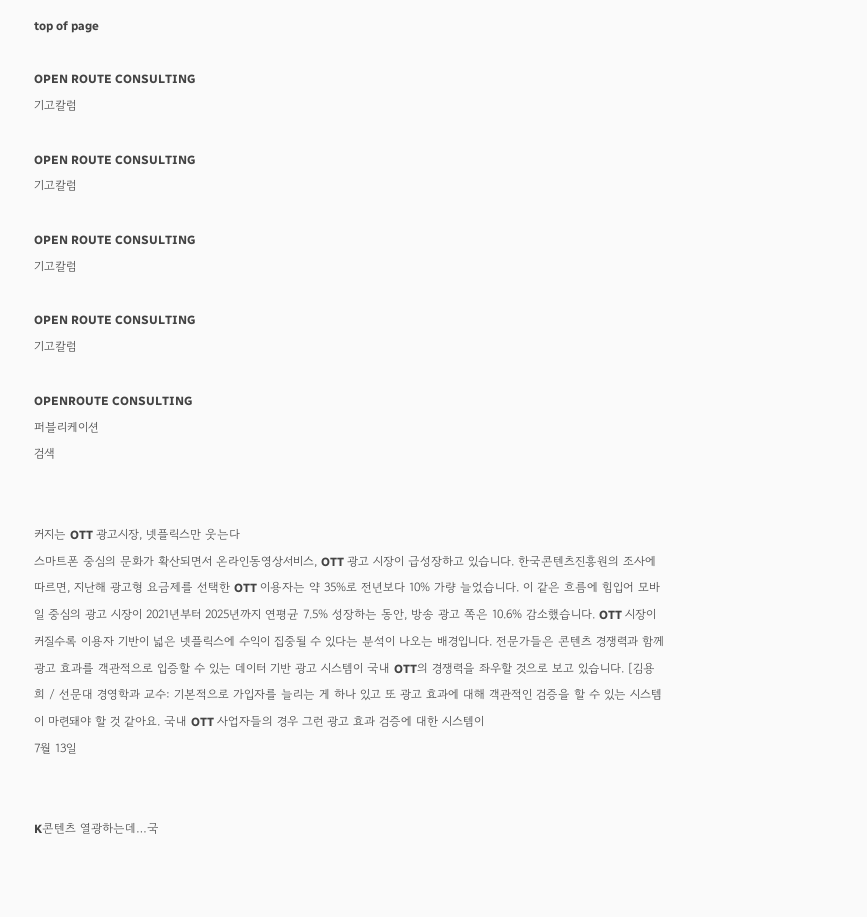top of page

OPEN ROUTE CONSULTING
기고칼럼

OPEN ROUTE CONSULTING
기고칼럼

OPEN ROUTE CONSULTING
기고칼럼

OPEN ROUTE CONSULTING
기고칼럼

OPENROUTE CONSULTING
퍼블리케이션
검색


커지는 OTT 광고시장, 넷플릭스만 웃는다
스마트폰 중심의 문화가 확산되면서 온라인동영상서비스, OTT 광고 시장이 급성장하고 있습니다. 한국콘텐츠진흥원의 조사에 따르면, 지난해 광고형 요금제를 선택한 OTT 이용자는 약 35%로 전년보다 10% 가량 늘었습니다. 이 같은 흐름에 힘입어 모바일 중심의 광고 시장이 2021년부터 2025년까지 연평균 7.5% 성장하는 동안, 방송 광고 쪽은 10.6% 감소했습니다. OTT 시장이 커질수록 이용자 기반이 넓은 넷플릭스에 수익이 집중될 수 있다는 분석이 나오는 배경입니다. 전문가들은 콘텐츠 경쟁력과 함께 광고 효과를 객관적으로 입증할 수 있는 데이터 기반 광고 시스템이 국내 OTT의 경쟁력을 좌우할 것으로 보고 있습니다. [김용희 / 선문대 경영학과 교수: 기본적으로 가입자를 늘리는 게 하나 있고 또 광고 효과에 대해 객관적인 검증을 할 수 있는 시스템이 마련돼야 할 것 같아요. 국내 OTT 사업자들의 경우 그런 광고 효과 검증에 대한 시스템이
7월 13일


K콘텐츠 열광하는데…국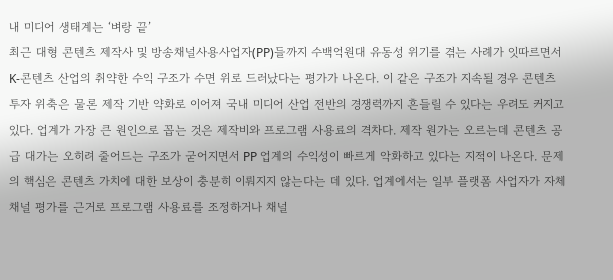내 미디어 생태계는 ‘벼랑 끝’
최근 대형 콘텐츠 제작사 및 방송채널사용사업자(PP)들까지 수백억원대 유동성 위기를 겪는 사례가 잇따르면서 K-콘텐츠 산업의 취약한 수익 구조가 수면 위로 드러났다는 평가가 나온다. 이 같은 구조가 지속될 경우 콘텐츠 투자 위축은 물론 제작 기반 약화로 이어져 국내 미디어 산업 전반의 경쟁력까지 흔들릴 수 있다는 우려도 커지고 있다. 업계가 가장 큰 원인으로 꼽는 것은 제작비와 프로그램 사용료의 격차다. 제작 원가는 오르는데 콘텐츠 공급 대가는 오히려 줄어드는 구조가 굳어지면서 PP 업계의 수익성이 빠르게 악화하고 있다는 지적이 나온다. 문제의 핵심은 콘텐츠 가치에 대한 보상이 충분히 이뤄지지 않는다는 데 있다. 업계에서는 일부 플랫폼 사업자가 자체 채널 평가를 근거로 프로그램 사용료를 조정하거나 채널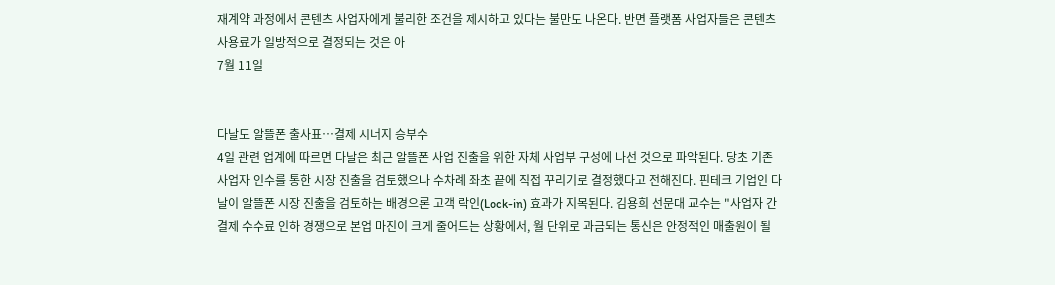재계약 과정에서 콘텐츠 사업자에게 불리한 조건을 제시하고 있다는 불만도 나온다. 반면 플랫폼 사업자들은 콘텐츠 사용료가 일방적으로 결정되는 것은 아
7월 11일


다날도 알뜰폰 출사표…결제 시너지 승부수
4일 관련 업계에 따르면 다날은 최근 알뜰폰 사업 진출을 위한 자체 사업부 구성에 나선 것으로 파악된다. 당초 기존 사업자 인수를 통한 시장 진출을 검토했으나 수차례 좌초 끝에 직접 꾸리기로 결정했다고 전해진다. 핀테크 기업인 다날이 알뜰폰 시장 진출을 검토하는 배경으론 고객 락인(Lock-in) 효과가 지목된다. 김용희 선문대 교수는 "사업자 간 결제 수수료 인하 경쟁으로 본업 마진이 크게 줄어드는 상황에서, 월 단위로 과금되는 통신은 안정적인 매출원이 될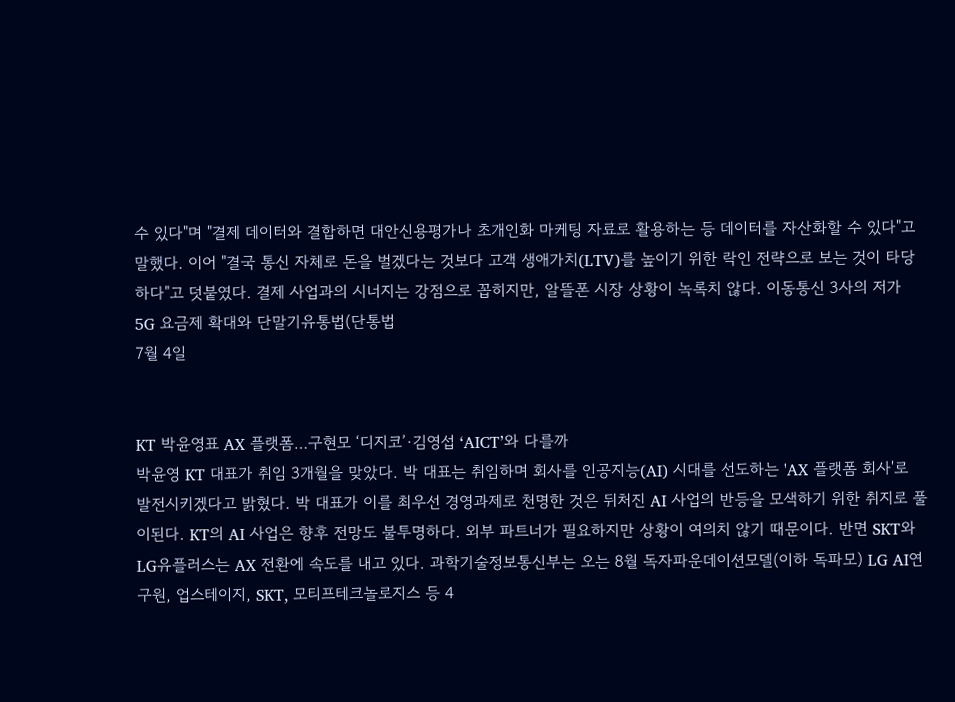수 있다"며 "결제 데이터와 결합하면 대안신용평가나 초개인화 마케팅 자료로 활용하는 등 데이터를 자산화할 수 있다"고 말했다. 이어 "결국 통신 자체로 돈을 벌겠다는 것보다 고객 생애가치(LTV)를 높이기 위한 락인 전략으로 보는 것이 타당하다"고 덧붙였다. 결제 사업과의 시너지는 강점으로 꼽히지만, 알뜰폰 시장 상황이 녹록치 않다. 이동통신 3사의 저가 5G 요금제 확대와 단말기유통법(단통법
7월 4일


KT 박윤영표 AX 플랫폼…구현모 ‘디지코’·김영섭 ‘AICT’와 다를까
박윤영 KT 대표가 취임 3개월을 맞았다. 박 대표는 취임하며 회사를 인공지능(AI) 시대를 선도하는 'AX 플랫폼 회사'로 발전시키겠다고 밝혔다. 박 대표가 이를 최우선 경영과제로 천명한 것은 뒤처진 AI 사업의 반등을 모색하기 위한 취지로 풀이된다. KT의 AI 사업은 향후 전망도 불투명하다. 외부 파트너가 필요하지만 상황이 여의치 않기 때문이다. 반면 SKT와 LG유플러스는 AX 전환에 속도를 내고 있다. 과학기술정보통신부는 오는 8월 독자파운데이션모델(이하 독파모) LG AI연구원, 업스테이지, SKT, 모티프테크놀로지스 등 4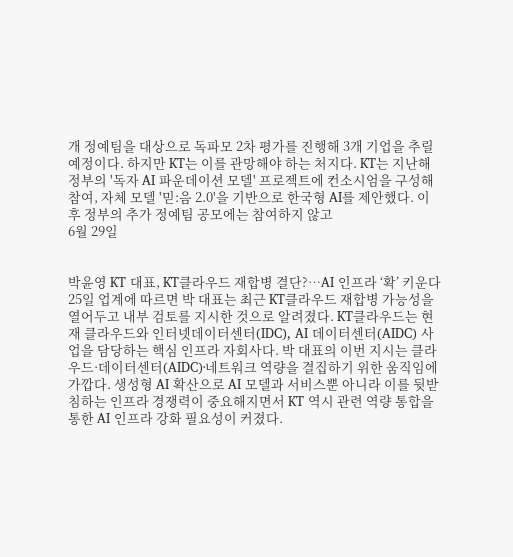개 정예팀을 대상으로 독파모 2차 평가를 진행해 3개 기업을 추릴 예정이다. 하지만 KT는 이를 관망해야 하는 처지다. KT는 지난해 정부의 '독자 AI 파운데이션 모델' 프로젝트에 컨소시엄을 구성해 참여, 자체 모델 '믿:음 2.0'을 기반으로 한국형 AI를 제안했다. 이후 정부의 추가 정예팀 공모에는 참여하지 않고
6월 29일


박윤영 KT 대표, KT클라우드 재합병 결단?…AI 인프라 ‘확’ 키운다
25일 업계에 따르면 박 대표는 최근 KT클라우드 재합병 가능성을 열어두고 내부 검토를 지시한 것으로 알려졌다. KT클라우드는 현재 클라우드와 인터넷데이터센터(IDC), AI 데이터센터(AIDC) 사업을 담당하는 핵심 인프라 자회사다. 박 대표의 이번 지시는 클라우드·데이터센터(AIDC)·네트워크 역량을 결집하기 위한 움직임에 가깝다. 생성형 AI 확산으로 AI 모델과 서비스뿐 아니라 이를 뒷받침하는 인프라 경쟁력이 중요해지면서 KT 역시 관련 역량 통합을 통한 AI 인프라 강화 필요성이 커졌다.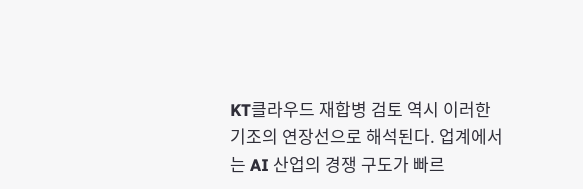KT클라우드 재합병 검토 역시 이러한 기조의 연장선으로 해석된다. 업계에서는 AI 산업의 경쟁 구도가 빠르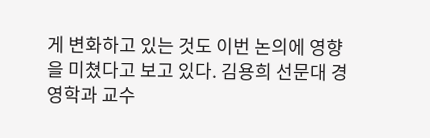게 변화하고 있는 것도 이번 논의에 영향을 미쳤다고 보고 있다. 김용희 선문대 경영학과 교수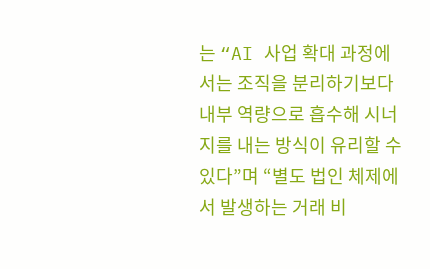는 “AI 사업 확대 과정에서는 조직을 분리하기보다 내부 역량으로 흡수해 시너지를 내는 방식이 유리할 수 있다”며 “별도 법인 체제에서 발생하는 거래 비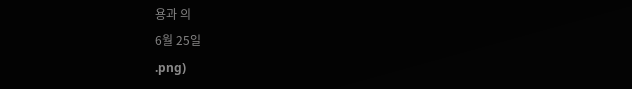용과 의
6월 25일
.png)